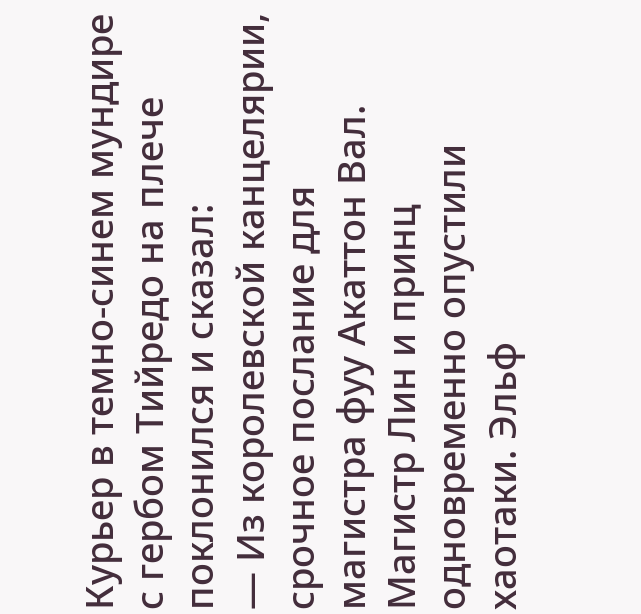Курьер в темно-синем мундире с гербом Тийредо на плече поклонился и сказал:
— Из королевской канцелярии, срочное послание для магистра фуу Акаттон Вал.
Магистр Лин и принц одновременно опустили хаотаки. Эльф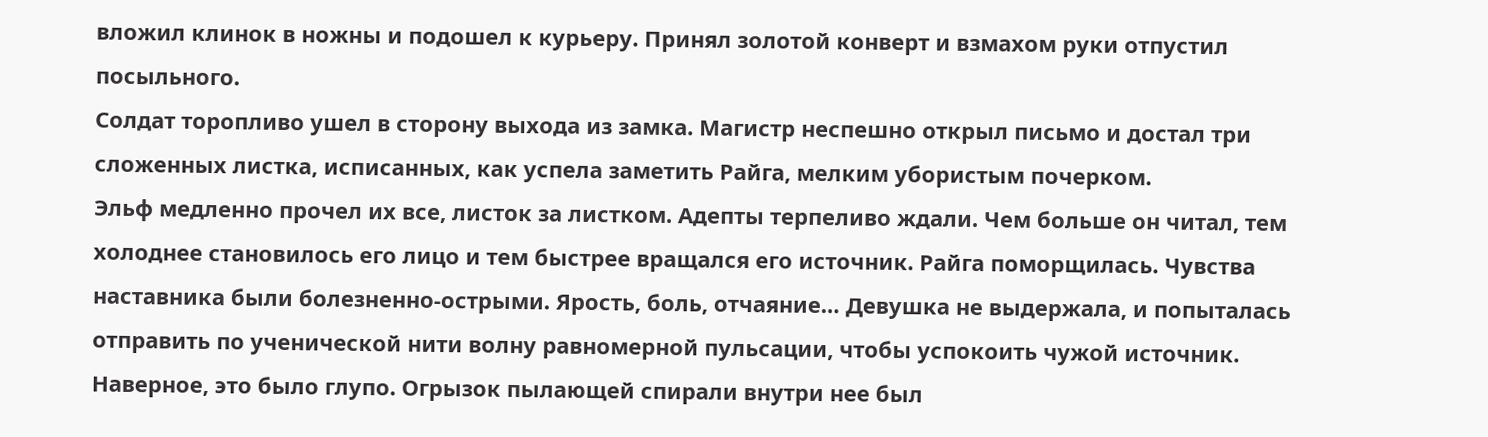вложил клинок в ножны и подошел к курьеру. Принял золотой конверт и взмахом руки отпустил посыльного.
Солдат торопливо ушел в сторону выхода из замка. Магистр неспешно открыл письмо и достал три сложенных листка, исписанных, как успела заметить Райга, мелким убористым почерком.
Эльф медленно прочел их все, листок за листком. Адепты терпеливо ждали. Чем больше он читал, тем холоднее становилось его лицо и тем быстрее вращался его источник. Райга поморщилась. Чувства наставника были болезненно-острыми. Ярость, боль, отчаяние… Девушка не выдержала, и попыталась отправить по ученической нити волну равномерной пульсации, чтобы успокоить чужой источник. Наверное, это было глупо. Огрызок пылающей спирали внутри нее был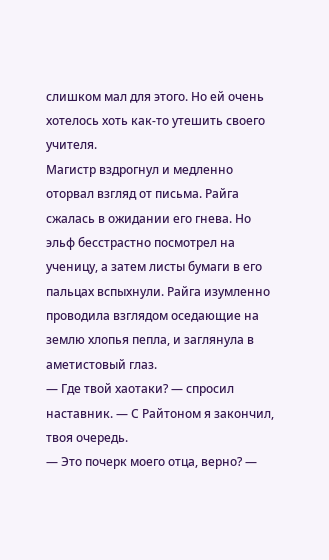слишком мал для этого. Но ей очень хотелось хоть как-то утешить своего учителя.
Магистр вздрогнул и медленно оторвал взгляд от письма. Райга сжалась в ожидании его гнева. Но эльф бесстрастно посмотрел на ученицу, а затем листы бумаги в его пальцах вспыхнули. Райга изумленно проводила взглядом оседающие на землю хлопья пепла, и заглянула в аметистовый глаз.
— Где твой хаотаки? — спросил наставник. — С Райтоном я закончил, твоя очередь.
— Это почерк моего отца, верно? —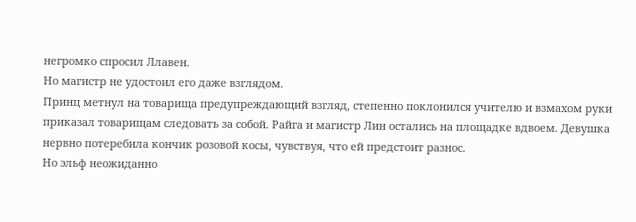негромко спросил Ллавен.
Но магистр не удостоил его даже взглядом.
Принц метнул на товарища предупреждающий взгляд, степенно поклонился учителю и взмахом руки приказал товарищам следовать за собой. Райга и магистр Лин остались на площадке вдвоем. Девушка нервно потеребила кончик розовой косы, чувствуя, что ей предстоит разнос.
Но эльф неожиданно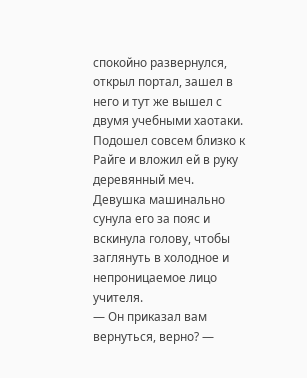спокойно развернулся, открыл портал, зашел в него и тут же вышел с двумя учебными хаотаки. Подошел совсем близко к Райге и вложил ей в руку деревянный меч. Девушка машинально сунула его за пояс и вскинула голову, чтобы заглянуть в холодное и непроницаемое лицо учителя.
— Он приказал вам вернуться, верно? —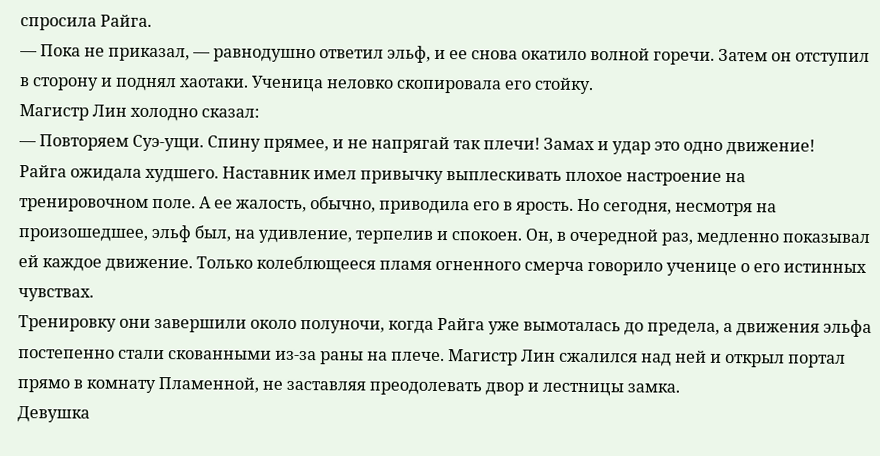спросила Райга.
— Пока не приказал, — равнодушно ответил эльф, и ее снова окатило волной горечи. Затем он отступил в сторону и поднял хаотаки. Ученица неловко скопировала его стойку.
Магистр Лин холодно сказал:
— Повторяем Суэ-ущи. Спину прямее, и не напрягай так плечи! Замах и удар это одно движение!
Райга ожидала худшего. Наставник имел привычку выплескивать плохое настроение на тренировочном поле. А ее жалость, обычно, приводила его в ярость. Но сегодня, несмотря на произошедшее, эльф был, на удивление, терпелив и спокоен. Он, в очередной раз, медленно показывал ей каждое движение. Только колеблющееся пламя огненного смерча говорило ученице о его истинных чувствах.
Тренировку они завершили около полуночи, когда Райга уже вымоталась до предела, а движения эльфа постепенно стали скованными из-за раны на плече. Магистр Лин сжалился над ней и открыл портал прямо в комнату Пламенной, не заставляя преодолевать двор и лестницы замка.
Девушка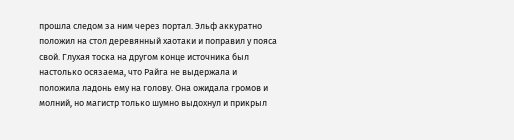прошла следом за ним через портал. Эльф аккуратно положил на стол деревянный хаотаки и поправил у пояса свой. Глухая тоска на другом конце источника был настолько осязаема, что Райга не выдержала и положила ладонь ему на голову. Она ожидала громов и молний, но магистр только шумно выдохнул и прикрыл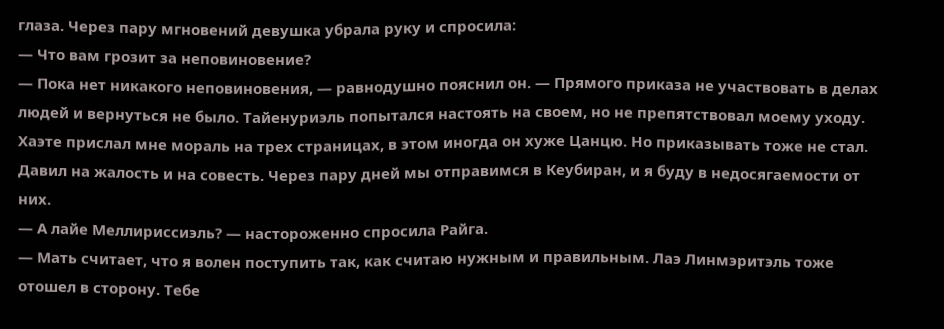глаза. Через пару мгновений девушка убрала руку и спросила:
— Что вам грозит за неповиновение?
— Пока нет никакого неповиновения, — равнодушно пояснил он. — Прямого приказа не участвовать в делах людей и вернуться не было. Тайенуриэль попытался настоять на своем, но не препятствовал моему уходу. Хаэте прислал мне мораль на трех страницах, в этом иногда он хуже Цанцю. Но приказывать тоже не стал. Давил на жалость и на совесть. Через пару дней мы отправимся в Кеубиран, и я буду в недосягаемости от них.
— А лайе Меллириссиэль? — настороженно спросила Райга.
— Мать считает, что я волен поступить так, как считаю нужным и правильным. Лаэ Линмэритэль тоже отошел в сторону. Тебе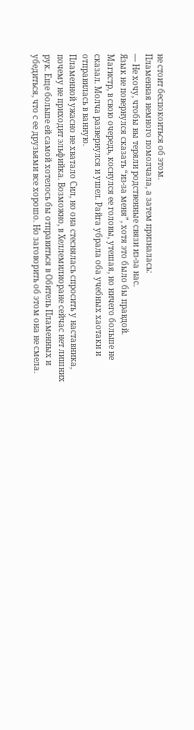не стоит беспокоиться об этом.
Пламенная немного помолчала, а затем призналась:
— Не хочу, чтобы вы теряли родственные связи из-за нас.
Язык не повернулся сказать “из-за меня”, хотя это было бы правдой.
Магистр, в свою очередь, коснулся ее головы, утешая, но ничего больше не сказал. Молча развернулся и ушел. Райга убрала оба учебных хаотаки и отправилась в ванную.
Пламенной ужасно не хватало Сил, но она стеснялась спросить у наставника, почему не приходит эльфийка. Возможно, в Хеллемилиоране сейчас нет лишних рук. Еще больше ей самой хотелось бы отправиться в Обитель Пламенных и убедиться, что с ее друзьями все хорошо. Но заговорить об этом она не смела.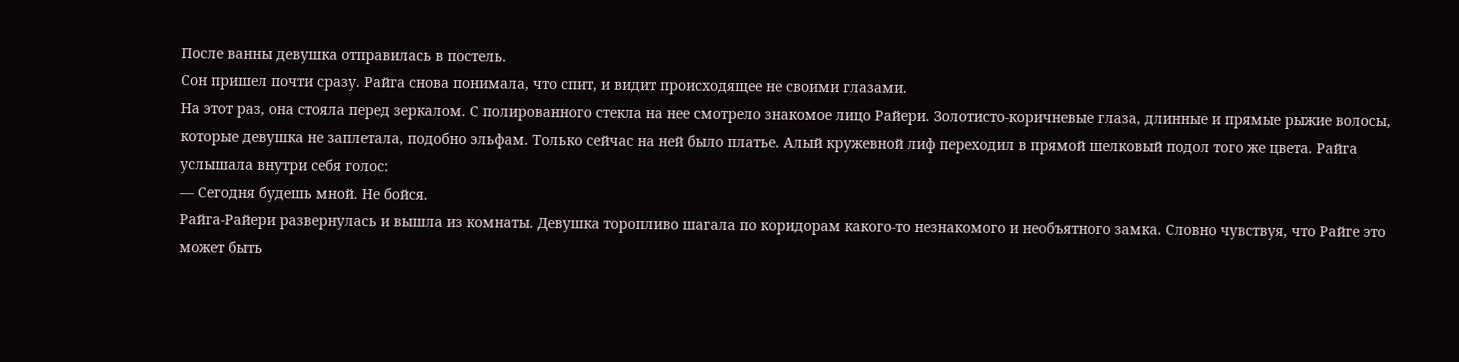После ванны девушка отправилась в постель.
Сон пришел почти сразу. Райга снова понимала, что спит, и видит происходящее не своими глазами.
На этот раз, она стояла перед зеркалом. С полированного стекла на нее смотрело знакомое лицо Райери. Золотисто-коричневые глаза, длинные и прямые рыжие волосы, которые девушка не заплетала, подобно эльфам. Только сейчас на ней было платье. Алый кружевной лиф переходил в прямой шелковый подол того же цвета. Райга услышала внутри себя голос:
— Сегодня будешь мной. Не бойся.
Райга-Райери развернулась и вышла из комнаты. Девушка торопливо шагала по коридорам какого-то незнакомого и необъятного замка. Словно чувствуя, что Райге это может быть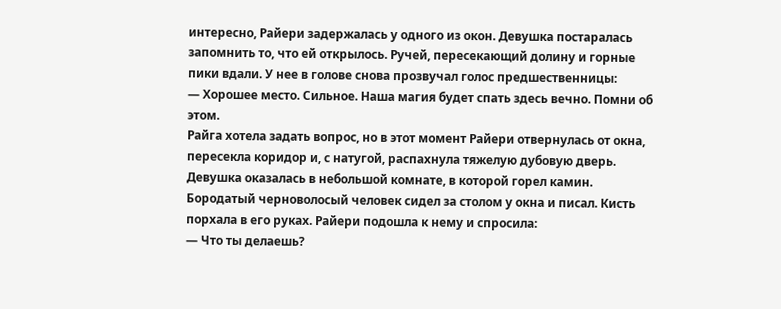интересно, Райери задержалась у одного из окон. Девушка постаралась запомнить то, что ей открылось. Ручей, пересекающий долину и горные пики вдали. У нее в голове снова прозвучал голос предшественницы:
— Хорошее место. Сильное. Наша магия будет спать здесь вечно. Помни об этом.
Райга хотела задать вопрос, но в этот момент Райери отвернулась от окна, пересекла коридор и, с натугой, распахнула тяжелую дубовую дверь.
Девушка оказалась в небольшой комнате, в которой горел камин. Бородатый черноволосый человек сидел за столом у окна и писал. Кисть порхала в его руках. Райери подошла к нему и спросила:
— Что ты делаешь?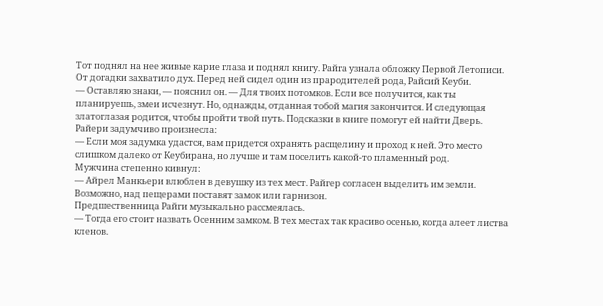Тот поднял на нее живые карие глаза и поднял книгу. Райга узнала обложку Первой Летописи. От догадки захватило дух. Перед ней сидел один из прародителей рода, Райсий Кеуби.
— Оставляю знаки, — пояснил он. — Для твоих потомков. Если все получится, как ты планируешь, змеи исчезнут. Но, однажды, отданная тобой магия закончится. И следующая златоглазая родится, чтобы пройти твой путь. Подсказки в книге помогут ей найти Дверь.
Райери задумчиво произнесла:
— Если моя задумка удастся, вам придется охранять расщелину и проход к ней. Это место слишком далеко от Кеубирана, но лучше и там поселить какой-то пламенный род.
Мужчина степенно кивнул:
— Айрел Манкьери влюблен в девушку из тех мест. Райгер согласен выделить им земли. Возможно, над пещерами поставят замок или гарнизон.
Предшественница Райги музыкально рассмеялась.
— Тогда его стоит назвать Осенним замком. В тех местах так красиво осенью, когда алеет листва кленов.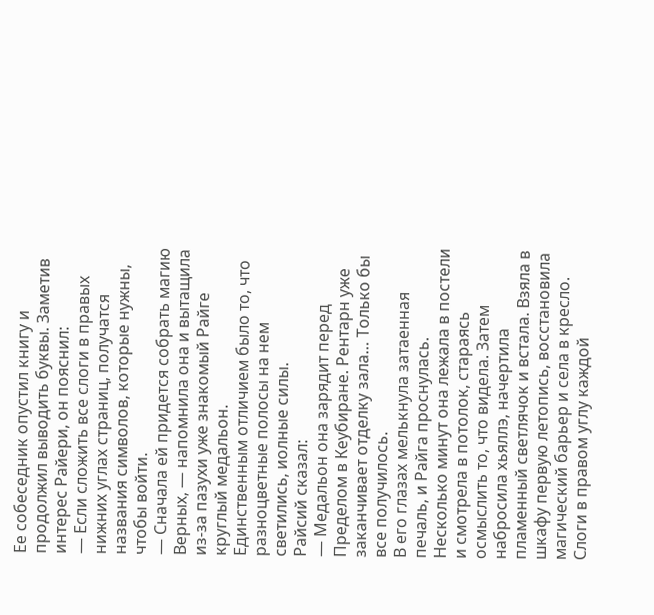Ее собеседник опустил книгу и продолжил выводить буквы. Заметив интерес Райери, он пояснил:
— Если сложить все слоги в правых нижних углах страниц, получатся названия символов, которые нужны, чтобы войти.
— Сначала ей придется собрать магию Верных, — напомнила она и вытащила из-за пазухи уже знакомый Райге круглый медальон.
Единственным отличием было то, что разноцветные полосы на нем светились, иолные силы.
Райсий сказал:
— Медальон она зарядит перед Пределом в Кеубиране. Рентарн уже заканчивает отделку зала… Только бы все получилось.
В его глазах мелькнула затаенная печаль, и Райга проснулась.
Несколько минут она лежала в постели и смотрела в потолок, стараясь осмыслить то, что видела. Затем набросила хьяллэ, начертила пламенный светлячок и встала. Взяла в шкафу первую летопись, восстановила магический барьер и села в кресло. Слоги в правом углу каждой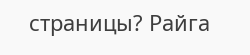страницы? Райга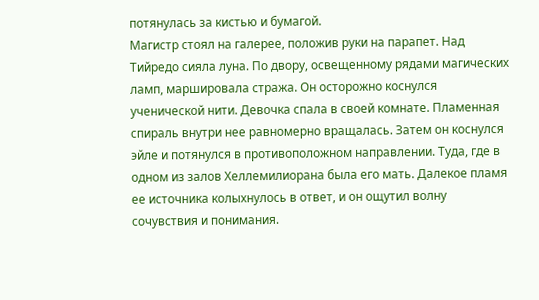потянулась за кистью и бумагой.
Магистр стоял на галерее, положив руки на парапет. Над Тийредо сияла луна. По двору, освещенному рядами магических ламп, маршировала стража. Он осторожно коснулся ученической нити. Девочка спала в своей комнате. Пламенная спираль внутри нее равномерно вращалась. Затем он коснулся эйле и потянулся в противоположном направлении. Туда, где в одном из залов Хеллемилиорана была его мать. Далекое пламя ее источника колыхнулось в ответ, и он ощутил волну сочувствия и понимания.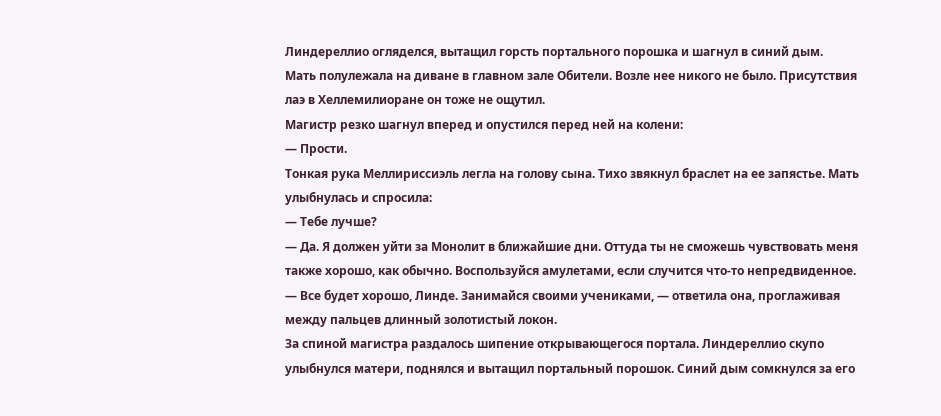Линдереллио огляделся, вытащил горсть портального порошка и шагнул в синий дым.
Мать полулежала на диване в главном зале Обители. Возле нее никого не было. Присутствия лаэ в Хеллемилиоране он тоже не ощутил.
Магистр резко шагнул вперед и опустился перед ней на колени:
— Прости.
Тонкая рука Меллириссиэль легла на голову сына. Тихо звякнул браслет на ее запястье. Мать улыбнулась и спросила:
— Тебе лучше?
— Да. Я должен уйти за Монолит в ближайшие дни. Оттуда ты не сможешь чувствовать меня также хорошо, как обычно. Воспользуйся амулетами, если случится что-то непредвиденное.
— Все будет хорошо, Линде. Занимайся своими учениками, — ответила она, проглаживая между пальцев длинный золотистый локон.
За спиной магистра раздалось шипение открывающегося портала. Линдереллио скупо улыбнулся матери, поднялся и вытащил портальный порошок. Синий дым сомкнулся за его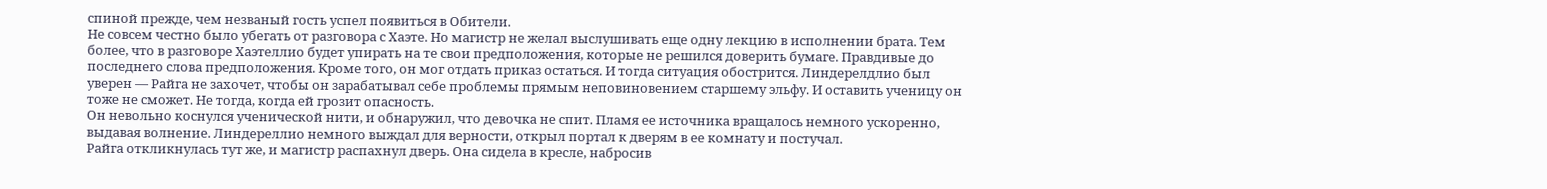спиной прежде, чем незваный гость успел появиться в Обители.
Не совсем честно было убегать от разговора с Хаэте. Но магистр не желал выслушивать еще одну лекцию в исполнении брата. Тем более, что в разговоре Хаэтеллио будет упирать на те свои предположения, которые не решился доверить бумаге. Правдивые до последнего слова предположения. Кроме того, он мог отдать приказ остаться. И тогда ситуация обострится. Линдерелдлио был уверен — Райга не захочет, чтобы он зарабатывал себе проблемы прямым неповиновением старшему эльфу. И оставить ученицу он тоже не сможет. Не тогда, когда ей грозит опасность.
Он невольно коснулся ученической нити, и обнаружил, что девочка не спит. Пламя ее источника вращалось немного ускоренно, выдавая волнение. Линдереллио немного выждал для верности, открыл портал к дверям в ее комнату и постучал.
Райга откликнулась тут же, и магистр распахнул дверь. Она сидела в кресле, набросив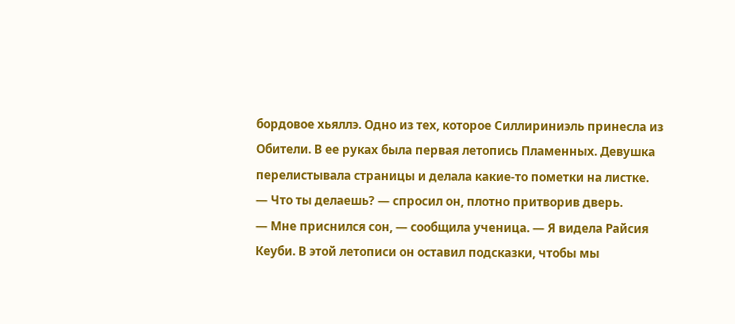бордовое хьяллэ. Одно из тех, которое Силлириниэль принесла из Обители. В ее руках была первая летопись Пламенных. Девушка перелистывала страницы и делала какие-то пометки на листке.
— Что ты делаешь? — спросил он, плотно притворив дверь.
— Мне приснился сон, — сообщила ученица. — Я видела Райсия Кеуби. В этой летописи он оставил подсказки, чтобы мы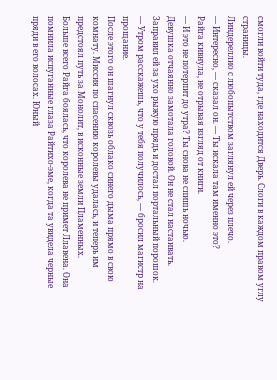смогли войти туда, где находится Дверь. Слоги в каждом правом углу страницы.
Линдереллио с любопытством заглянул ей через плечо.
— Интересно, — сказал он. — Ты искала там именно это?
Райга кивнула, не отрывая взгляд от книги.
— И это не потерпит до утра? Ты снова не спишь ночью.
Девушка отчаянно замотала головой. Он не стал настаивать. Заправил ей за ухо рыжую прядь и достал портальный порошок.
— Утром расскажешь, что у тебя получилось, — бросил магистр на прощание.
После этого он шагнул сквозь облако синего дыма прямо в свою комнату. Миссия по спасению королевы удалась, и теперь им предстоял путь за Монолит, в исконные земли Пламенных.
Больше всего Райга боялась, что королева не примет Ллавена. Она помнила испуганные глаза Райтихо-эме, когда та увидела черные пряди в его волосах. Юный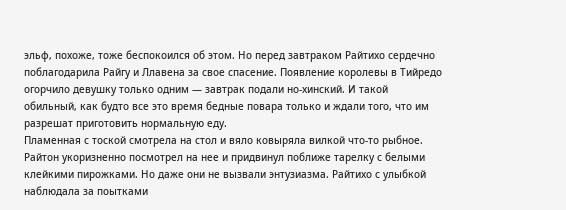эльф, похоже, тоже беспокоился об этом. Но перед завтраком Райтихо сердечно поблагодарила Райгу и Ллавена за свое спасение. Появление королевы в Тийредо огорчило девушку только одним — завтрак подали но-хинский. И такой обильный, как будто все это время бедные повара только и ждали того, что им разрешат приготовить нормальную еду.
Пламенная с тоской смотрела на стол и вяло ковыряла вилкой что-то рыбное. Райтон укоризненно посмотрел на нее и придвинул поближе тарелку с белыми клейкими пирожками. Но даже они не вызвали энтузиазма. Райтихо с улыбкой наблюдала за поытками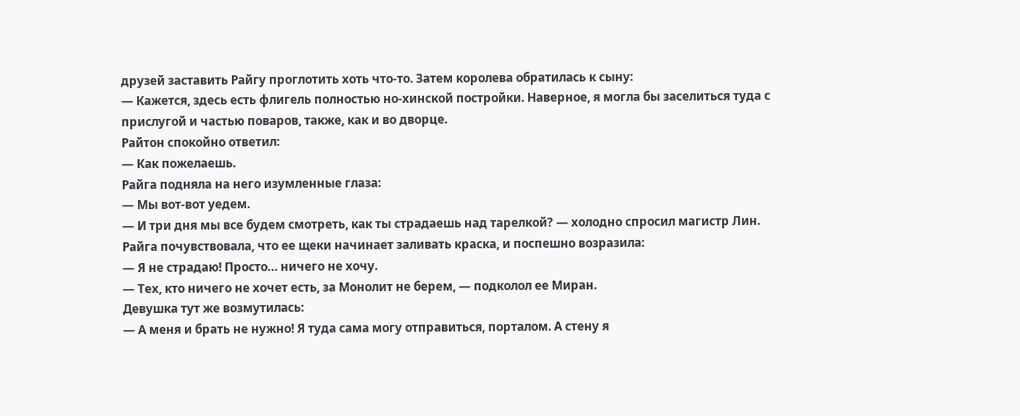друзей заставить Райгу проглотить хоть что-то. Затем королева обратилась к сыну:
— Кажется, здесь есть флигель полностью но-хинской постройки. Наверное, я могла бы заселиться туда с прислугой и частью поваров, также, как и во дворце.
Райтон спокойно ответил:
— Как пожелаешь.
Райга подняла на него изумленные глаза:
— Мы вот-вот уедем.
— И три дня мы все будем смотреть, как ты страдаешь над тарелкой? — холодно спросил магистр Лин.
Райга почувствовала, что ее щеки начинает заливать краска, и поспешно возразила:
— Я не страдаю! Просто… ничего не хочу.
— Тех, кто ничего не хочет есть, за Монолит не берем, — подколол ее Миран.
Девушка тут же возмутилась:
— А меня и брать не нужно! Я туда сама могу отправиться, порталом. А стену я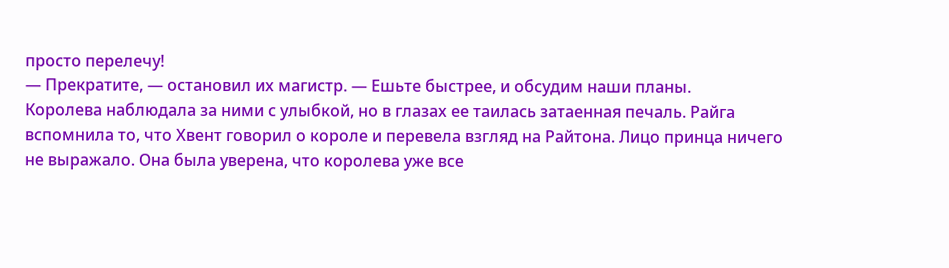просто перелечу!
— Прекратите, — остановил их магистр. — Ешьте быстрее, и обсудим наши планы.
Королева наблюдала за ними с улыбкой, но в глазах ее таилась затаенная печаль. Райга вспомнила то, что Хвент говорил о короле и перевела взгляд на Райтона. Лицо принца ничего не выражало. Она была уверена, что королева уже все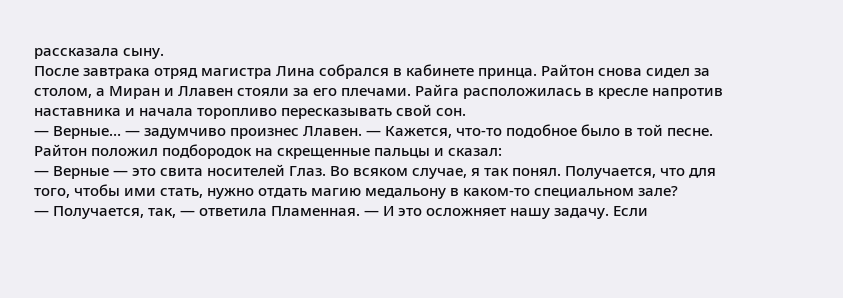рассказала сыну.
После завтрака отряд магистра Лина собрался в кабинете принца. Райтон снова сидел за столом, а Миран и Ллавен стояли за его плечами. Райга расположилась в кресле напротив наставника и начала торопливо пересказывать свой сон.
— Верные… — задумчиво произнес Ллавен. — Кажется, что-то подобное было в той песне.
Райтон положил подбородок на скрещенные пальцы и сказал:
— Верные — это свита носителей Глаз. Во всяком случае, я так понял. Получается, что для того, чтобы ими стать, нужно отдать магию медальону в каком-то специальном зале?
— Получается, так, — ответила Пламенная. — И это осложняет нашу задачу. Если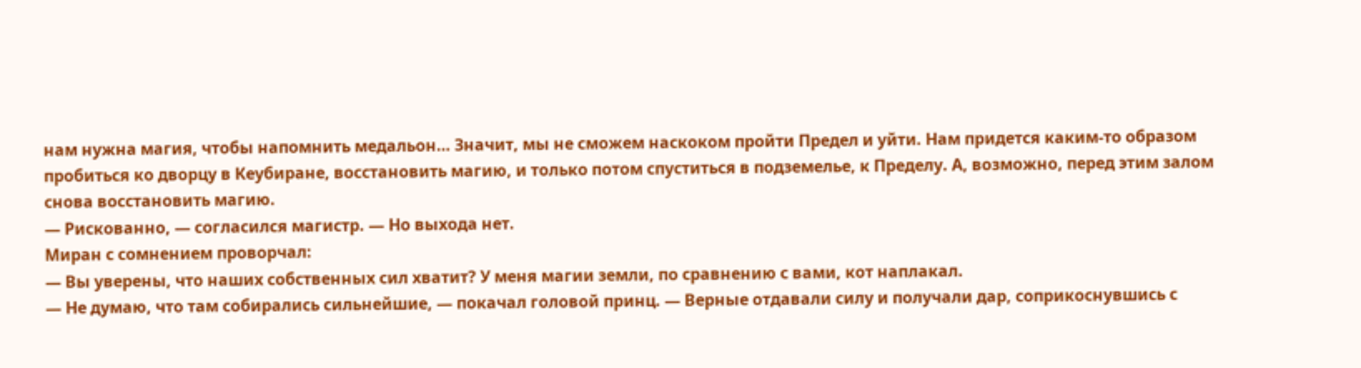нам нужна магия, чтобы напомнить медальон… Значит, мы не сможем наскоком пройти Предел и уйти. Нам придется каким-то образом пробиться ко дворцу в Кеубиране, восстановить магию, и только потом спуститься в подземелье, к Пределу. А, возможно, перед этим залом снова восстановить магию.
— Рискованно, — согласился магистр. — Но выхода нет.
Миран с сомнением проворчал:
— Вы уверены, что наших собственных сил хватит? У меня магии земли, по сравнению с вами, кот наплакал.
— Не думаю, что там собирались сильнейшие, — покачал головой принц. — Верные отдавали силу и получали дар, соприкоснувшись с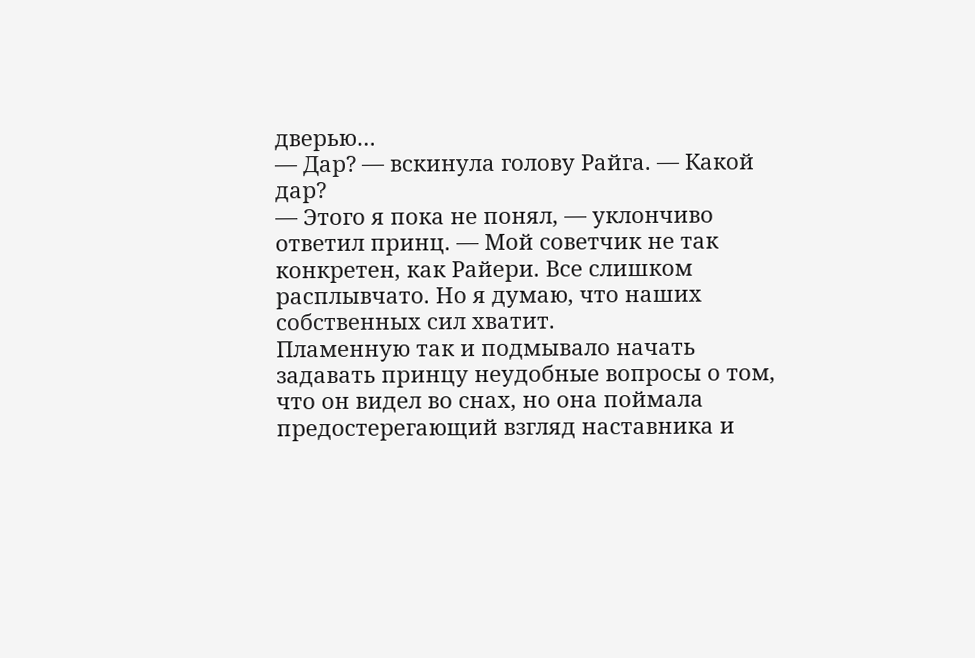дверью…
— Дар? — вскинула голову Райга. — Какой дар?
— Этого я пока не понял, — уклончиво ответил принц. — Мой советчик не так конкретен, как Райери. Все слишком расплывчато. Но я думаю, что наших собственных сил хватит.
Пламенную так и подмывало начать задавать принцу неудобные вопросы о том, что он видел во снах, но она поймала предостерегающий взгляд наставника и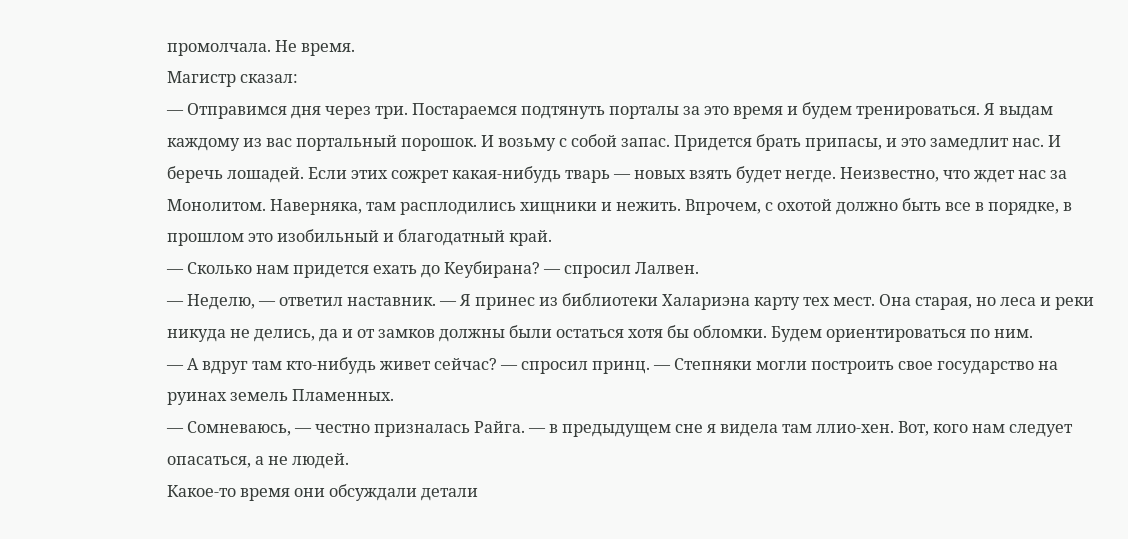промолчала. Не время.
Магистр сказал:
— Отправимся дня через три. Постараемся подтянуть порталы за это время и будем тренироваться. Я выдам каждому из вас портальный порошок. И возьму с собой запас. Придется брать припасы, и это замедлит нас. И беречь лошадей. Если этих сожрет какая-нибудь тварь — новых взять будет негде. Неизвестно, что ждет нас за Монолитом. Наверняка, там расплодились хищники и нежить. Впрочем, с охотой должно быть все в порядке, в прошлом это изобильный и благодатный край.
— Сколько нам придется ехать до Кеубирана? — спросил Лалвен.
— Неделю, — ответил наставник. — Я принес из библиотеки Халариэна карту тех мест. Она старая, но леса и реки никуда не делись, да и от замков должны были остаться хотя бы обломки. Будем ориентироваться по ним.
— А вдруг там кто-нибудь живет сейчас? — спросил принц. — Степняки могли построить свое государство на руинах земель Пламенных.
— Сомневаюсь, — честно призналась Райга. — в предыдущем сне я видела там ллио-хен. Вот, кого нам следует опасаться, а не людей.
Какое-то время они обсуждали детали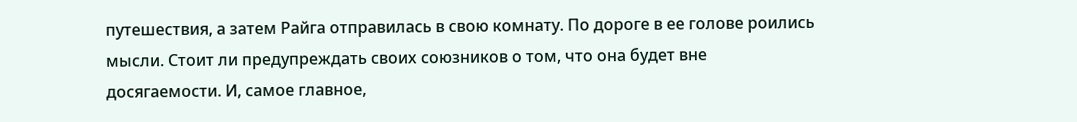путешествия, а затем Райга отправилась в свою комнату. По дороге в ее голове роились мысли. Стоит ли предупреждать своих союзников о том, что она будет вне досягаемости. И, самое главное,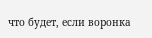что будет, если воронка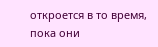откроется в то время, пока они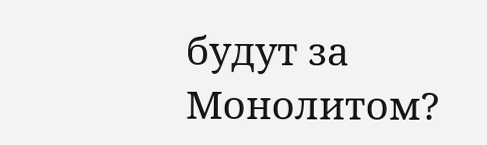будут за Монолитом?